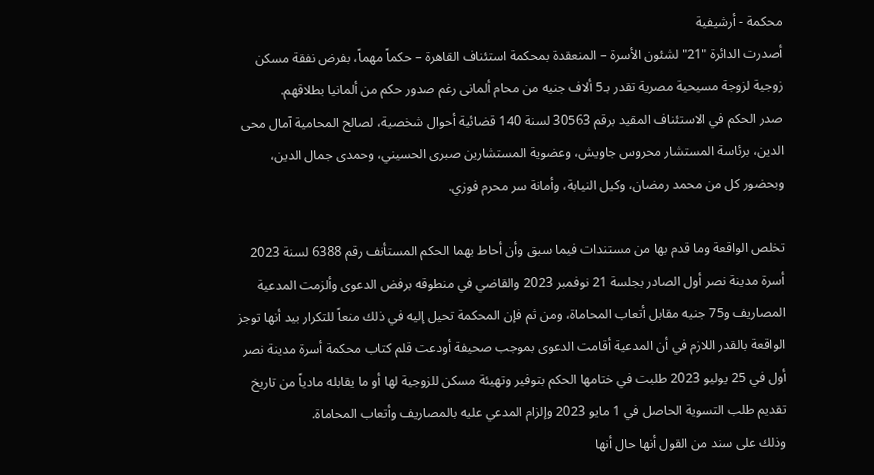محكمة - أرشيفية
أصدرت الدائرة "21" لشئون الأسرة – المنعقدة بمحكمة استئناف القاهرة – حكماً مهماً، بفرض نفقة مسكن زوجية لزوجة مسيحية مصرية تقدر بـ5 ألاف جنيه من محام ألمانى رغم صدور حكم من ألمانيا بطلاقهم.
صدر الحكم في الاستئناف المقيد برقم 30563 لسنة 140 قضائية أحوال شخصية، لصالح المحامية آمال محى الدين، برئاسة المستشار محروس جاويش، وعضوية المستشارين صبرى الحسيني، وحمدى جمال الدين، وبحضور كل من محمد رمضان، وكيل النيابة، وأمانة سر محرم فوزي.

تخلص الواقعة وما قدم بها من مستندات فيما سبق وأن أحاط بهما الحكم المستأنف رقم 6388 لسنة 2023 أسرة مدينة نصر أول الصادر بجلسة 21 نوفمبر 2023 والقاضي في منطوقه برفض الدعوى وألزمت المدعية المصاريف و75 جنيه مقابل أتعاب المحاماة، ومن ثم فإن المحكمة تحيل إليه في ذلك منعاً للتكرار بيد أنها توجز الواقعة بالقدر اللازم في أن المدعية أقامت الدعوى بموجب صحيفة أودعت قلم كتاب محكمة أسرة مدينة نصر أول في 25 يوليو 2023 طلبت في ختامها الحكم بتوفير وتهيئة مسكن للزوجية لها أو ما يقابله مادياً من تاريخ تقديم طلب التسوية الحاصل في 1 مايو 2023 وإلزام المدعي عليه بالمصاريف وأتعاب المحاماة.
وذلك على سند من القول أنها حال أنها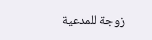زوجة للمدعية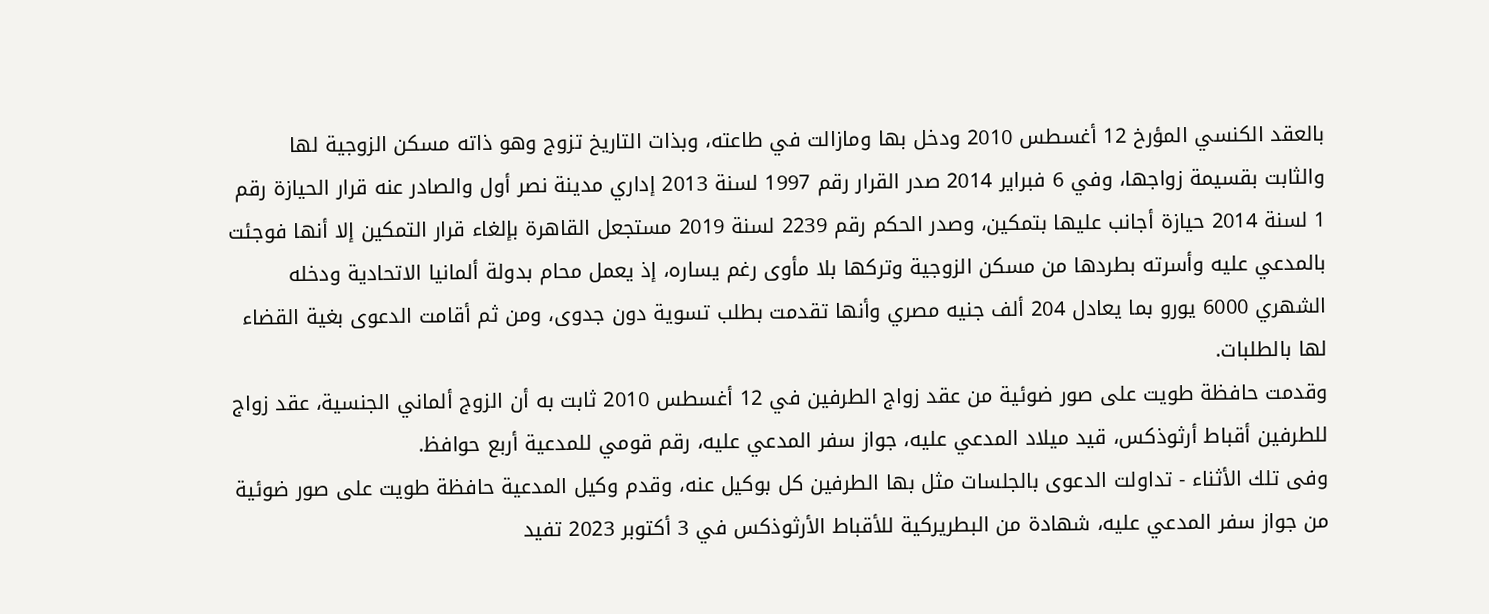بالعقد الكنسي المؤرخ 12 أغسطس 2010 ودخل بها ومازالت في طاعته، وبذات التاريخ تزوج وهو ذاته مسكن الزوجية لها والثابت بقسيمة زواجها، وفي 6 فبراير 2014 صدر القرار رقم 1997 لسنة 2013 إداري مدينة نصر أول والصادر عنه قرار الحيازة رقم 1 لسنة 2014 حيازة أجانب عليها بتمكين، وصدر الحكم رقم 2239 لسنة 2019 مستجعل القاهرة بإلغاء قرار التمكين إلا أنها فوجئت بالمدعي عليه وأسرته بطردها من مسكن الزوجية وتركها بلا مأوى رغم يساره، إذ يعمل محام بدولة ألمانيا الاتحادية ودخله الشهري 6000 يورو بما يعادل 204 ألف جنيه مصري وأنها تقدمت بطلب تسوية دون جدوى، ومن ثم أقامت الدعوى بغية القضاء لها بالطلبات.
وقدمت حافظة طويت على صور ضوئية من عقد زواج الطرفين في 12 أغسطس 2010 ثابت به أن الزوج ألماني الجنسية، عقد زواج للطرفين أقباط أرثوذكس، قيد ميلاد المدعي عليه، جواز سفر المدعي عليه، رقم قومي للمدعية أربع حوافظ.
وفى تلك الأثناء - تداولت الدعوى بالجلسات مثل بها الطرفين كل بوكيل عنه، وقدم وكيل المدعية حافظة طويت على صور ضوئية من جواز سفر المدعي عليه، شهادة من البطريركية للأقباط الأرثوذكس في 3 أكتوبر 2023 تفيد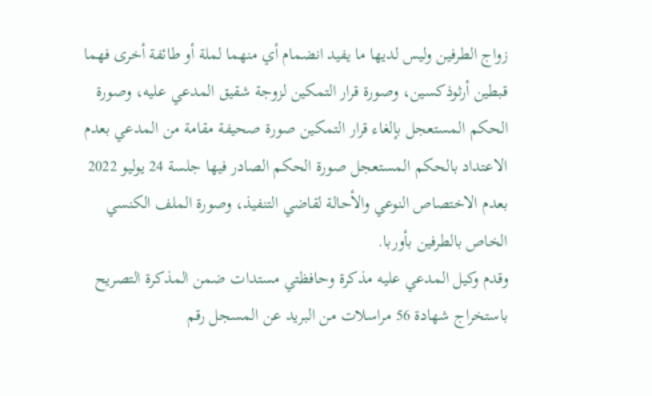زواج الطرفين وليس لديها ما يفيد انضمام أي منهما لملة أو طائفة أخرى فهما قبطين أرثوذكسين، وصورة قرار التمكين لزوجة شقيق المدعي عليه، وصورة الحكم المستعجل بإلغاء قرار التمكين صورة صحيفة مقامة من المدعي بعدم الاعتداد بالحكم المستعجل صورة الحكم الصادر فيها جلسة 24 يوليو 2022 بعدم الاختصاص النوعي والأحالة لقاضي التنفيذ، وصورة الملف الكنسي الخاص بالطرفين بأوربا.
وقدم وكيل المدعي عليه مذكرة وحافظتي مستدات ضمن المذكرة التصريح باستخراج شهادة 56 مراسلات من البريد عن المسجل رقم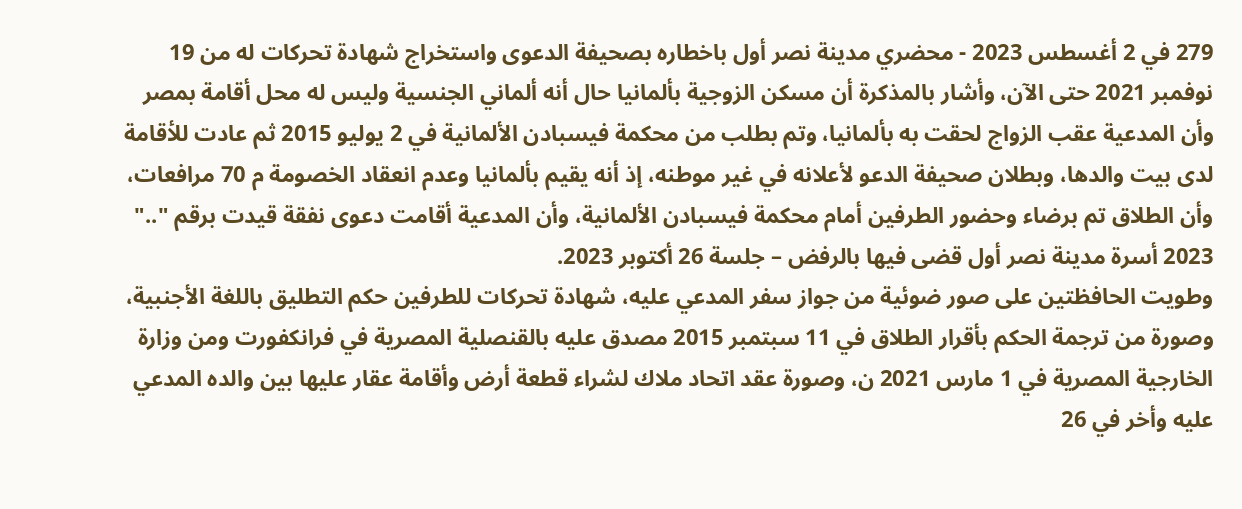279 في 2 أغسطس 2023 - محضري مدينة نصر أول باخطاره بصحيفة الدعوى واستخراج شهادة تحركات له من 19 نوفمبر 2021 حتى الآن، وأشار بالمذكرة أن مسكن الزوجية بألمانيا حال أنه ألماني الجنسية وليس له محل أقامة بمصر وأن المدعية عقب الزواج لحقت به بألمانيا، وتم بطلب من محكمة فيسبادن الألمانية في 2 يوليو 2015 ثم عادت للأقامة لدى بيت والدها، وبطلان صحيفة الدعو لأعلانه في غير موطنه، إذ أنه يقيم بألمانيا وعدم انعقاد الخصومة م 70 مرافعات، وأن الطلاق تم برضاء وحضور الطرفين أمام محكمة فيسبادن الألمانية، وأن المدعية أقامت دعوى نفقة قيدت برقم ".." 2023 أسرة مدينة نصر أول قضى فيها بالرفض – جلسة 26 أكتوبر 2023.
وطويت الحافظتين على صور ضوئية من جواز سفر المدعي عليه، شهادة تحركات للطرفين حكم التطليق باللغة الأجنبية، وصورة من ترجمة الحكم بأقرار الطلاق في 11 سبتمبر 2015 مصدق عليه بالقنصلية المصرية في فرانكفورت ومن وزارة الخارجية المصرية في 1 مارس 2021 ن، وصورة عقد اتحاد ملاك لشراء قطعة أرض وأقامة عقار عليها بين والده المدعي عليه وأخر في 26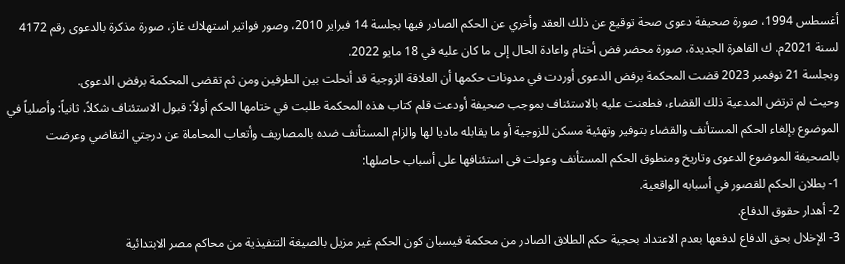أغسطس 1994، صورة صحيفة دعوى صحة توقيع عن ذلك العقد وأخري عن الحكم الصادر فيها بجلسة 14 فبراير 2010، وصور فواتير استهلاك غاز، صورة مذكرة بالدعوى رقم 4172 لسنة 2021م. ك القاهرة الجديدة، صورة محضر فض أختام واعادة الحال إلى ما كان عليه في 18 مايو 2022.
وبجلسة 21 نوفمبر 2023 قضت المحكمة برفض الدعوى أوردت في مدونات حكمها أن العلاقة الزوجية قد أنحلت بين الطرفين ومن ثم تقضى المحكمة برفض الدعوى.
وحيث لم ترتض المدعية ذلك القضاء، فطعنت عليه بالاستئناف بموجب صحيفة أودعت قلم كتاب هذه المحكمة طلبت في ختامها الحكم أولاً: قبول الاستئناف شكلاً، ثانياً: وأصلياً في الموضوع بإلغاء الحكم المستأنف والقضاء بتوفير وتهئية مسكن للزوجية أو ما يقابله ماديا لها والزام المستأنف ضده بالمصاريف وأتعاب المحاماة عن درجتي التقاضي وعرضت بالصحيفة الموضوع الدعوى وتاريخ ومنطوق الحكم المستأنف وعولت فى استئنافها على أسباب حاصلها:
1- بطلان الحكم للقصور في أسبابه الواقعية.
2- أهدار حقوق الدفاع.
3- الإخلال بحق الدفاع لدفعها بعدم الاعتداد بحجية حكم الطلاق الصادر من محكمة فيسبان كون الحكم غير مزيل بالصيغة التنفيذية من محاكم مصر الابتدائية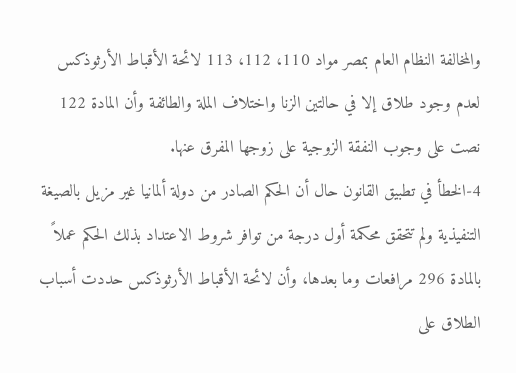والمخالفة النظام العام بمصر مواد 110، 112، 113 لائحة الأقباط الأرثوذكس لعدم وجود طلاق إلا في حالتين الزنا واختلاف الملة والطائفة وأن المادة 122 نصت على وجوب النفقة الزوجية على زوجها المفرق عنها.
4-الخطأ في تطبيق القانون حال أن الحكم الصادر من دولة ألمانيا غير مزيل بالصيغة التنفيذية ولم تتحقق محكمة أول درجة من توافر شروط الاعتداد بذلك الحكم عملاً بالمادة 296 مرافعات وما بعدها، وأن لائحة الأقباط الأرثوذكس حددت أسباب الطلاق على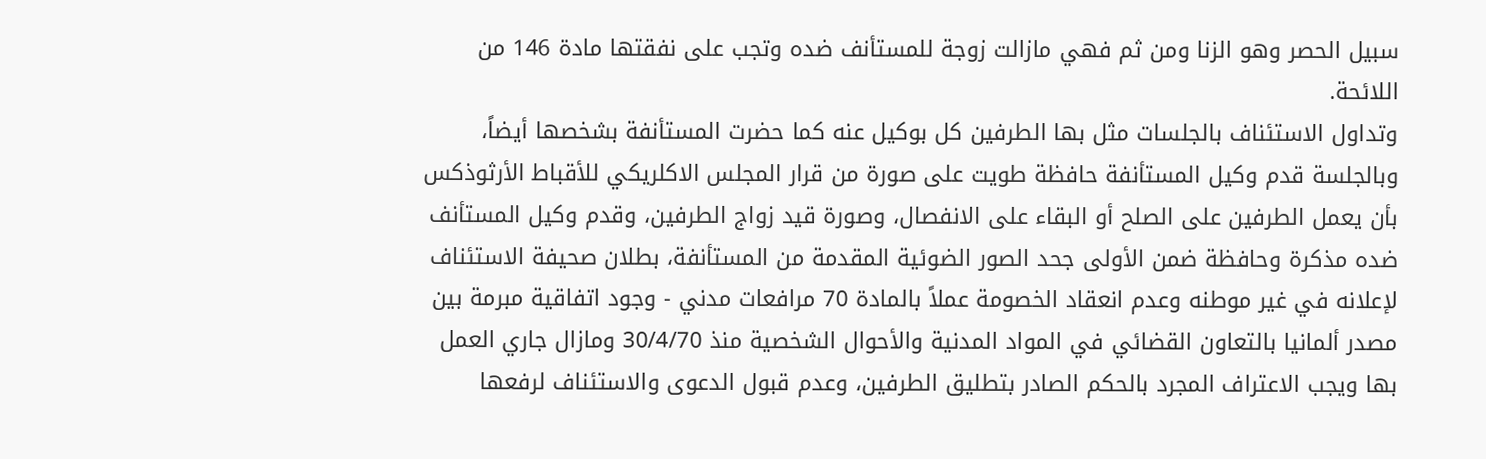سبيل الحصر وهو الزنا ومن ثم فهي مازالت زوجة للمستأنف ضده وتجب على نفقتها مادة 146 من اللائحة.
وتداول الاستئناف بالجلسات مثل بها الطرفين كل بوكيل عنه كما حضرت المستأنفة بشخصها أيضاً، وبالجلسة قدم وكيل المستأنفة حافظة طويت على صورة من قرار المجلس الاكلريكي للأقباط الأرثوذكس بأن يعمل الطرفين على الصلح أو البقاء على الانفصال، وصورة قيد زواج الطرفين، وقدم وكيل المستأنف ضده مذكرة وحافظة ضمن الأولى جحد الصور الضوئية المقدمة من المستأنفة، بطلان صحيفة الاستئناف لإعلانه في غير موطنه وعدم انعقاد الخصومة عملاً بالمادة 70 مرافعات مدني - وجود اتفاقية مبرمة بين مصدر ألمانيا بالتعاون القضائي في المواد المدنية والأحوال الشخصية منذ 30/4/70 ومازال جاري العمل بها ويجب الاعتراف المجرد بالحكم الصادر بتطليق الطرفين، وعدم قبول الدعوى والاستئناف لرفعها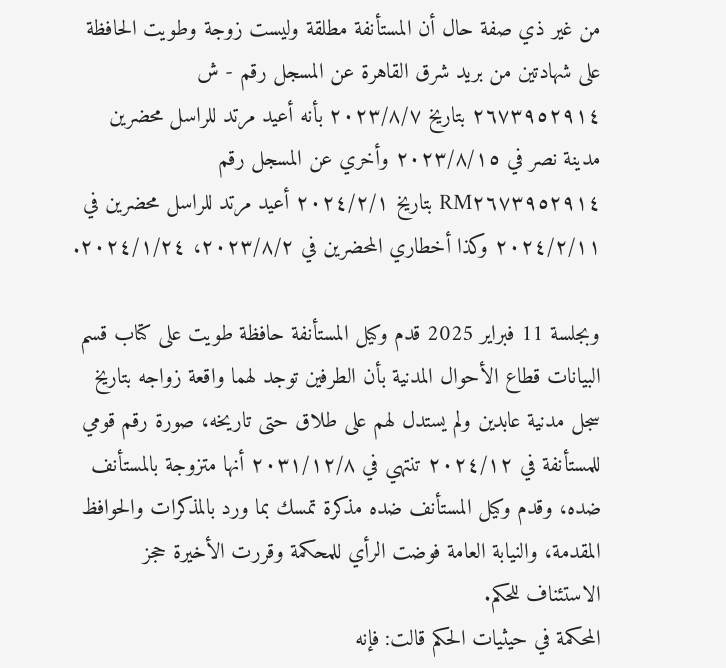من غير ذي صفة حال أن المستأنفة مطلقة وليست زوجة وطويت الحافظة على شهادتين من بريد شرق القاهرة عن المسجل رقم - ش ٢٦٧٣٩٥٢٩١٤ بتاريخ ۲۰۲۳/۸/۷ بأنه أعيد مرتد للراسل محضرين مدينة نصر في ۲۰۲۳/۸/۱٥ وأخري عن المسجل رقم RM٢٦٧٣٩٥٢٩١٤ بتاريخ ۲۰۲٤/٢/١ أعيد مرتد للراسل محضرين في ٢٠٢٤/٢/١١ وكذا أخطاري المحضرين في ٢٠٢٣/٨/٢، ٢٠٢٤/١/٢٤.

وبجلسة 11 فبراير 2025 قدم وكيل المستأنفة حافظة طويت على كتاب قسم البيانات قطاع الأحوال المدنية بأن الطرفين توجد لهما واقعة زواجه بتاريخ سجل مدنية عابدين ولم يستدل لهم على طلاق حتى تاريخه، صورة رقم قومي للمستأنفة في ٢٠٢٤/١٢ تنتهي في ۲۰۳۱/۱۲/۸ أنها متزوجة بالمستأنف ضده، وقدم وكيل المستأنف ضده مذكرة تمسك بما ورد بالمذكرات والحوافظ المقدمة، والنيابة العامة فوضت الرأي للمحكمة وقررت الأخيرة حجز الاستئناف للحكم.
المحكمة في حيثيات الحكم قالت: فإنه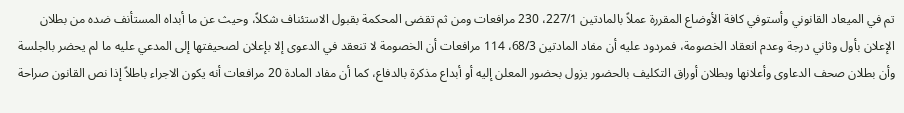تم في الميعاد القانوني وأستوفي كافة الأوضاع المقررة عملاً بالمادتين 227/1، 230 مرافعات ومن ثم تقضى المحكمة بقبول الاستئناف شكلاً، وحيث عن ما أبداه المستأنف ضده من بطلان الإعلان بأول وثاني درجة وعدم انعقاد الخصومة، فمردود عليه أن مفاد المادتين 68/3، 114 مرافعات أن الخصومة لا تنعقد في الدعوى إلا بإعلان لصحيفتها إلى المدعي عليه ما لم يحضر بالجلسة وأن بطلان صحف الدعاوى وأعلانها وبطلان أوراق التكليف بالحضور يزول بحضور المعلن إليه أو أبداع مذكرة بالدفاع، كما أن مفاد المادة 20 مرافعات أنه يكون الاجراء باطلاً إذا نص القانون صراحة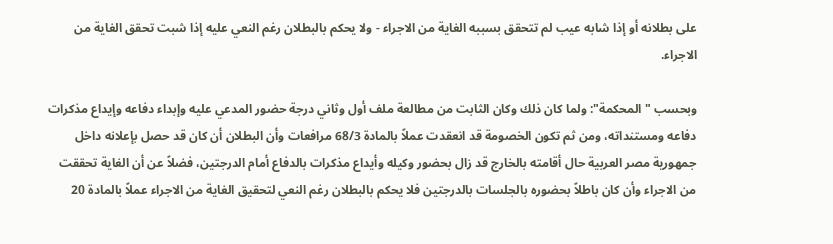على بطلانه أو إذا شابه عيب لم تتحقق بسببه الغاية من الاجراء - ولا يحكم بالبطلان رغم النعي عليه إذا شبت تحقق الغاية من الاجراء.

وبحسب "المحكمة": ولما كان ذلك وكان الثابت من مطالعة ملف أول وثاني درجة حضور المدعي عليه وإبداء دفاعه وإيداع مذكرات دفاعه ومستنداته، ومن ثم تكون الخصومة قد انعقدت عملاً بالمادة 68/3 مرافعات وأن البطلان أن كان قد حصل بإعلانه داخل جمهورية مصر العربية حال أقامته بالخارج قد زال بحضور وكيله وأيداع مذكرات بالدفاع أمام الدرجتين، فضلاً عن أن الغاية تحققت من الاجراء وأن كان باطلاً بحضوره بالجلسات بالدرجتين فلا يحكم بالبطلان رغم النعي لتحقيق الغاية من الاجراء عملاً بالمادة 20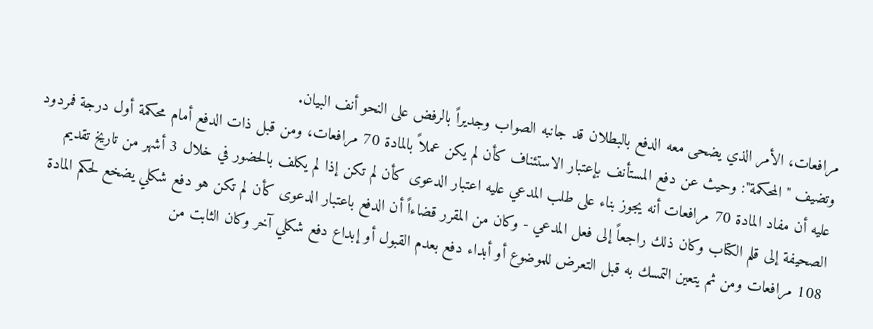مرافعات، الأمر الذي يضحى معه الدفع بالبطلان قد جانبه الصواب وجديراً بالرفض على النحو أنف البيان.
وتضيف "المحكمة": وحيث عن دفع المستأنف بإعتبار الاستئناف كأن لم يكن عملاً بالمادة 70 مرافعات، ومن قبل ذات الدفع أمام محكمة أول درجة فمردود عليه أن مفاد المادة 70 مرافعات أنه يجوز بناء على طلب المدعي عليه اعتبار الدعوى كأن لم تكن إذا لم يكلف بالحضور في خلال 3 أشهر من تاريخ تقديم الصحيفة إلى قلم الكتاب وكان ذلك راجعاً إلى فعل المدعي - وكان من المقرر قضاءاً أن الدفع باعتبار الدعوى كأن لم تكن هو دفع شكلي يضخع لحكم المادة 108 مرافعات ومن ثم يتعين التمسك به قبل التعرض للموضوع أو أبداء دفع بعدم القبول أو إبداع دفع شكلي آخر وكان الثابت من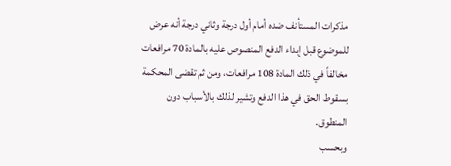مذكرات المستأنف ضده أمام أول درجة وثاني درجة أنه عرض للموضوع قبل إبداء الدفع المنصوص عليه بالمادة 70 مرافعات مخالفاً في ذلك المادة 108 مرافعات، ومن ثم تقضى المحكمة بسقوط الحق في هذا الدفع وتشير لذلك بالأسباب دون المنطوق.
وبحسب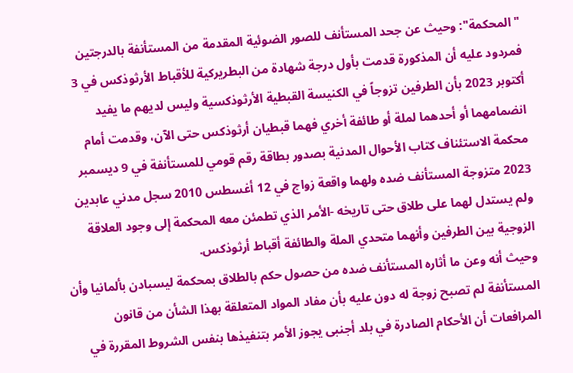"المحكمة": وحيث عن جحد المستأنف للصور الضوئية المقدمة من المستأنفة بالدرجتين فمردود عليه أن المذكورة قدمت بأول درجة شهادة من البطريركية للأقباط الأرثوذكس في 3 أكتوبر 2023 بأن الطرفين تزوجاً في الكنيسة القبطية الأرثوذكسية وليس لديهم ما يفيد انضمامهما أو أحدهما لملة أو طائفة أخري فهما قبطيان أرثوذكس حتى الآن، وقدمت أمام محكمة الاستئناف كتاب الأحوال المدنية بصدور بطاقة رقم قومي للمستأنفة في 9 ديسمبر 2023 متزوجة المستأنف ضده ولهما واقعة زواج في 12 أغسطس 2010 سجل مدني عابدين ولم يستدل لهما على طلاق حتى تاريخه -الأمر الذي تطمئن معه المحكمة إلى وجود العلاقة الزوجية بين الطرفين وأنهما متحدي الملة والطائفة أقباط أرثوذكس.
وحيث أنه وعن ما أثاره المستأنف ضده من حصول حكم بالطلاق بمحكمة ليسبادن بألمانيا وأن المستأنفة لم تصبح زوجة له دون عليه بأن مفاد المواد المتعلقة بهذا الشأن من قانون المرافعات أن الأحكام الصادرة في بلد أجنبى يجوز الأمر بتنفيذها بنفس الشروط المقررة في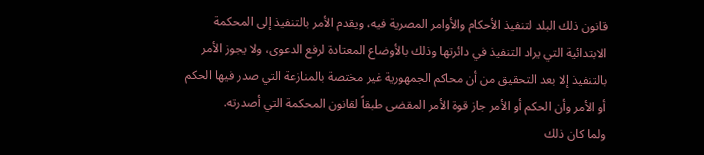قانون ذلك البلد لتنفيذ الأحكام والأوامر المصرية فيه، ويقدم الأمر بالتنفيذ إلى المحكمة الابتدائية التي يراد التنفيذ في دائرتها وذلك بالأوضاع المعتادة لرفع الدعوى، ولا يجوز الأمر بالتنفيذ إلا بعد التحقيق من أن محاكم الجمهورية غير مختصة بالمنازعة التي صدر فيها الحكم أو الأمر وأن الحكم أو الأمر جاز قوة الأمر المقضى طبقاً لقانون المحكمة التي أصدرته.
ولما كان ذلك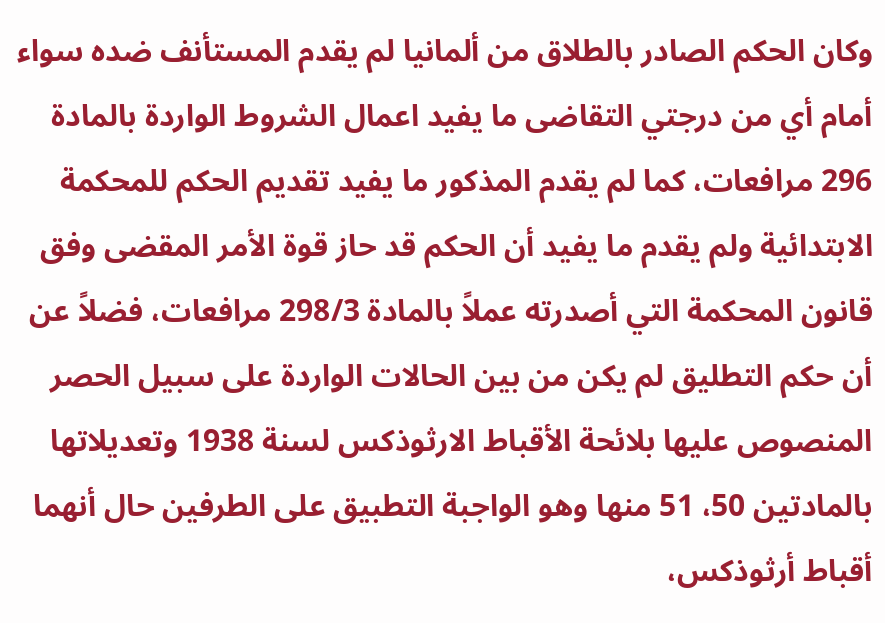وكان الحكم الصادر بالطلاق من ألمانيا لم يقدم المستأنف ضده سواء أمام أي من درجتي التقاضى ما يفيد اعمال الشروط الواردة بالمادة 296 مرافعات، كما لم يقدم المذكور ما يفيد تقديم الحكم للمحكمة الابتدائية ولم يقدم ما يفيد أن الحكم قد حاز قوة الأمر المقضى وفق قانون المحكمة التي أصدرته عملاً بالمادة 298/3 مرافعات، فضلاً عن أن حكم التطليق لم يكن من بين الحالات الواردة على سبيل الحصر المنصوص عليها بلائحة الأقباط الارثوذكس لسنة 1938 وتعديلاتها بالمادتين 50، 51 منها وهو الواجبة التطبيق على الطرفين حال أنهما أقباط أرثوذكس،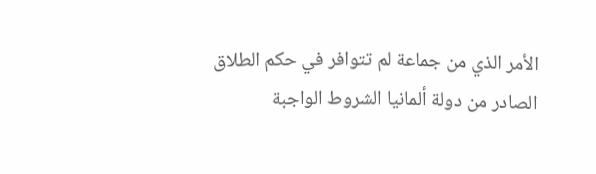الأمر الذي من جماعة لم تتوافر في حكم الطلاق الصادر من دولة ألمانيا الشروط الواجبة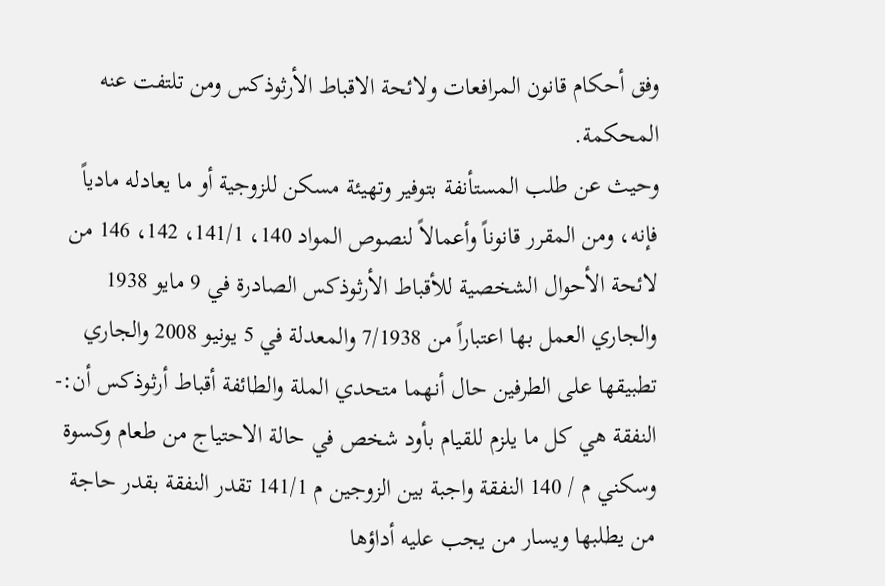وفق أحكام قانون المرافعات ولائحة الاقباط الأرثوذكس ومن تلتفت عنه المحكمة.
وحيث عن طلب المستأنفة بتوفير وتهيئة مسكن للزوجية أو ما يعادله مادياً فإنه، ومن المقرر قانوناً وأعمالاً لنصوص المواد 140، 141/1، 142، 146 من لائحة الأحوال الشخصية للأقباط الأرثوذكس الصادرة في 9 مايو 1938 والجاري العمل بها اعتباراً من 7/1938 والمعدلة في 5 يونيو 2008 والجاري تطبيقها على الطرفين حال أنهما متحدي الملة والطائفة أقباط أرثوذكس أن:- النفقة هي كل ما يلزم للقيام بأود شخص في حالة الاحتياج من طعام وكسوة وسكني م / 140 النفقة واجبة بين الزوجين م 141/1 تقدر النفقة بقدر حاجة من يطلبها ويسار من يجب عليه أداؤها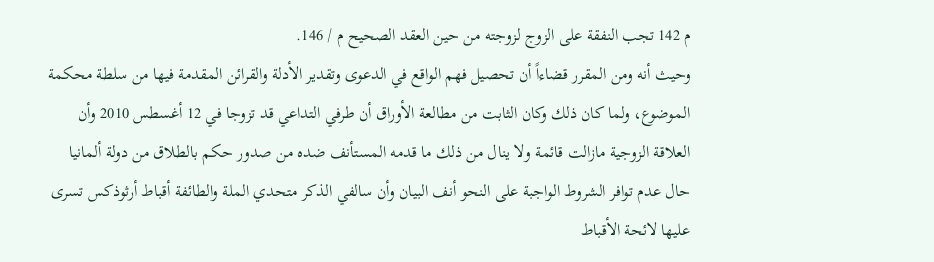م 142 تجب النفقة على الزوج لزوجته من حين العقد الصحيح م / 146.
وحيث أنه ومن المقرر قضاءاً أن تحصيل فهم الواقع في الدعوى وتقدير الأدلة والقرائن المقدمة فيها من سلطة محكمة الموضوع، ولما كان ذلك وكان الثابت من مطالعة الأوراق أن طرفي التداعي قد تزوجا في 12 أغسطس 2010 وأن العلاقة الزوجية مازالت قائمة ولا ينال من ذلك ما قدمه المستأنف ضده من صدور حكم بالطلاق من دولة ألمانيا حال عدم توافر الشروط الواجبة على النحو أنف البيان وأن سالفي الذكر متحدي الملة والطائفة أقباط أرثوذكس تسرى عليها لائحة الأقباط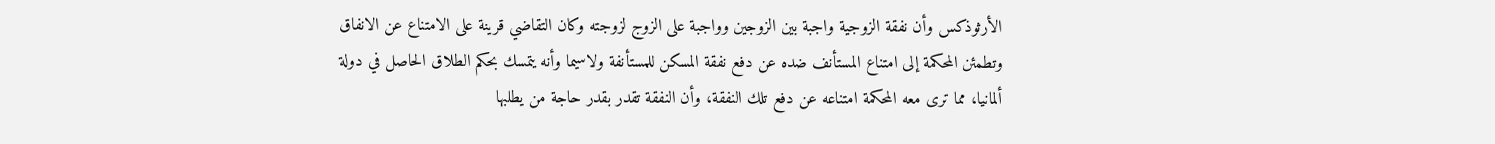الأرثوذكس وأن نفقة الزوجية واجبة بين الزوجين وواجبة على الزوج لزوجته وكان التقاضي قرينة على الامتناع عن الانفاق وتطمئن المحكمة إلى امتناع المستأنف ضده عن دفع نفقة المسكن للمستأنفة ولاسيما وأنه يتمسك بحكم الطلاق الحاصل في دولة ألمانيا، مما ترى معه المحكمة امتناعه عن دفع تلك النفقة، وأن النفقة تقدر بقدر حاجة من يطلبها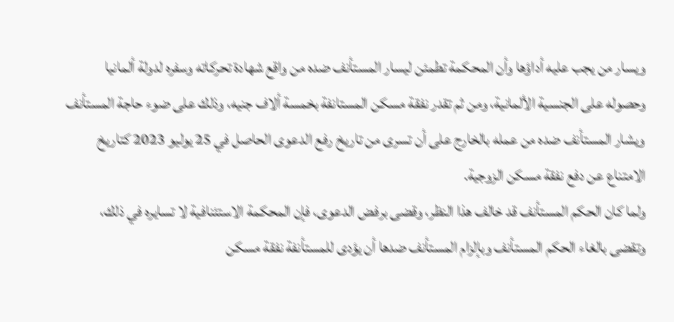ويسار من يجب عليه أداؤها وأن المحكمة تطمئن ليسار المستأنف ضده من واقع شهادة تحركاته وسفره لدولة ألمانيا وحصوله على الجنسية الألمانية، ومن ثم تقدر نفقة مسكن المستانفة بخمسة ألاف جنيه، وذلك على ضوء حاجة المستأنف ويشار المستأنف ضده من عمله بالخارج على أن تسرى من تاريخ رفع الدعوى الحاصل في 25 يوليو 2023 كتاريخ الامتناع عن دفع نفقة مسكن الزوجية.
ولما كان الحكم المستأنف قد خالف هذا النظر، وقضى برفض الدعوى، فإن المحكمة الاستئنافية لا تسايره في ذلك، وتقضى بالغاء الحكم المستأنف وبإلزام المستأنف ضدها أن يؤدى للمستأنفة نفقة مسكن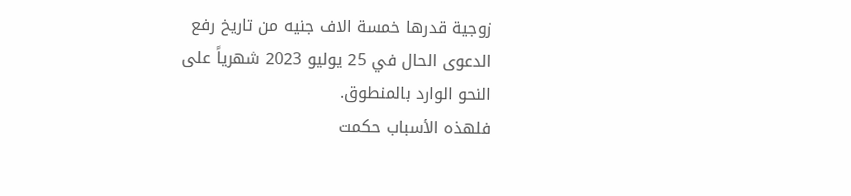زوجية قدرها خمسة الاف جنيه من تاريخ رفع الدعوى الحال في 25 يوليو 2023 شهرياً على النحو الوارد بالمنطوق.
فلهذه الأسباب حكمت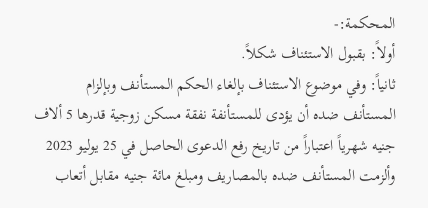المحكمة:-
أولاً: بقبول الاستئناف شكلاً.
ثانياً: وفي موضوع الاستئناف بإلغاء الحكم المستأنف وبإلزام المستأنف ضده أن يؤدى للمستأنفة نفقة مسكن زوجية قدرها 5 ألاف جنيه شهرياً اعتباراً من تاريخ رفع الدعوى الحاصل في 25 يوليو 2023 وألزمت المستأنف ضده بالمصاريف ومبلغ مائة جنيه مقابل أتعاب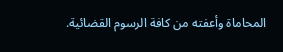المحاماة وأعفته من كافة الرسوم القضائية.